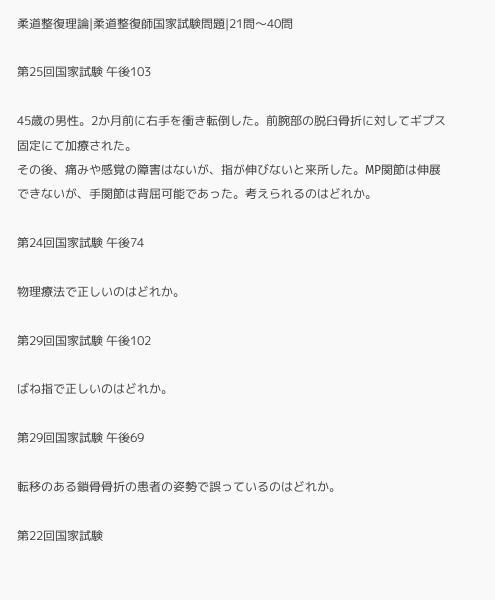柔道整復理論|柔道整復師国家試験問題|21問〜40問

第25回国家試験 午後103

45歳の男性。2か月前に右手を衝き転倒した。前腕部の脱臼骨折に対してギプス固定にて加療された。
その後、痛みや感覚の障害はないが、指が伸びないと来所した。MP関節は伸展できないが、手関節は背屈可能であった。考えられるのはどれか。

第24回国家試験 午後74

物理療法で正しいのはどれか。

第29回国家試験 午後102

ばね指で正しいのはどれか。

第29回国家試験 午後69

転移のある鎖骨骨折の患者の姿勢で誤っているのはどれか。

第22回国家試験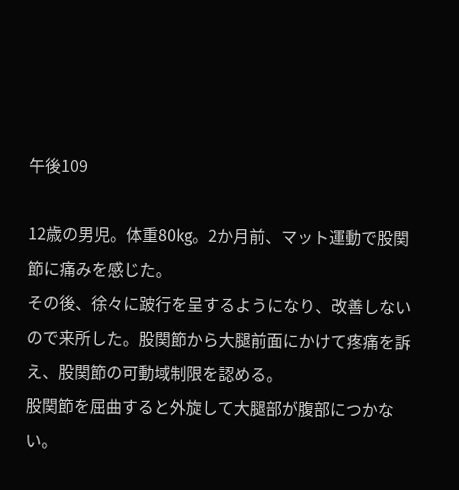午後109

12歳の男児。体重80kg。2か月前、マット運動で股関節に痛みを感じた。
その後、徐々に跛行を呈するようになり、改善しないので来所した。股関節から大腿前面にかけて疼痛を訴え、股関節の可動域制限を認める。
股関節を屈曲すると外旋して大腿部が腹部につかない。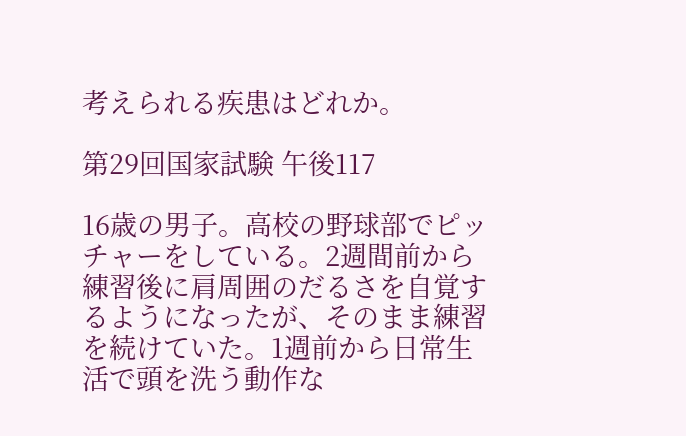考えられる疾患はどれか。

第29回国家試験 午後117

16歳の男子。高校の野球部でピッチャーをしている。2週間前から練習後に肩周囲のだるさを自覚するようになったが、そのまま練習を続けていた。1週前から日常生活で頭を洗う動作な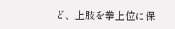ど、上肢を拳上位に保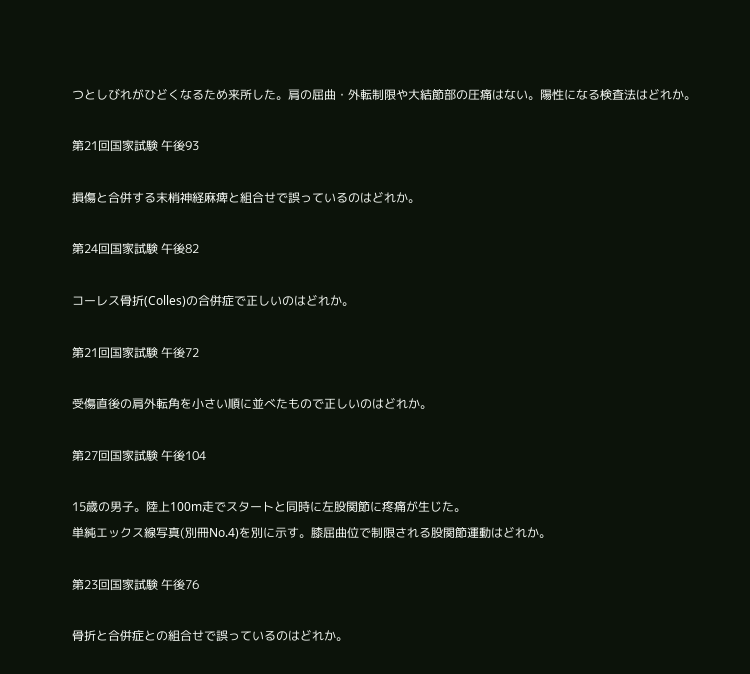つとしびれがひどくなるため来所した。肩の屈曲・外転制限や大結節部の圧痛はない。陽性になる検査法はどれか。

第21回国家試験 午後93

損傷と合併する末梢神経麻痺と組合せで誤っているのはどれか。

第24回国家試験 午後82

コーレス骨折(Colles)の合併症で正しいのはどれか。

第21回国家試験 午後72

受傷直後の肩外転角を小さい順に並べたもので正しいのはどれか。

第27回国家試験 午後104

15歳の男子。陸上100m走でスタートと同時に左股関節に疼痛が生じた。
単純エックス線写真(別冊No.4)を別に示す。膝屈曲位で制限される股関節運動はどれか。

第23回国家試験 午後76

骨折と合併症との組合せで誤っているのはどれか。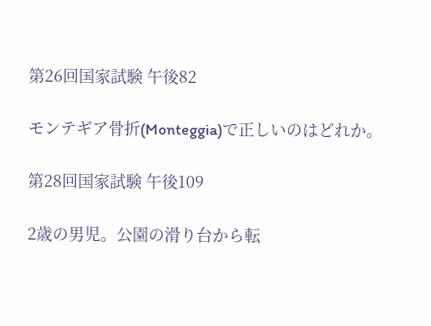第26回国家試験 午後82

モンテギア骨折(Monteggia)で正しいのはどれか。

第28回国家試験 午後109

2歳の男児。公園の滑り台から転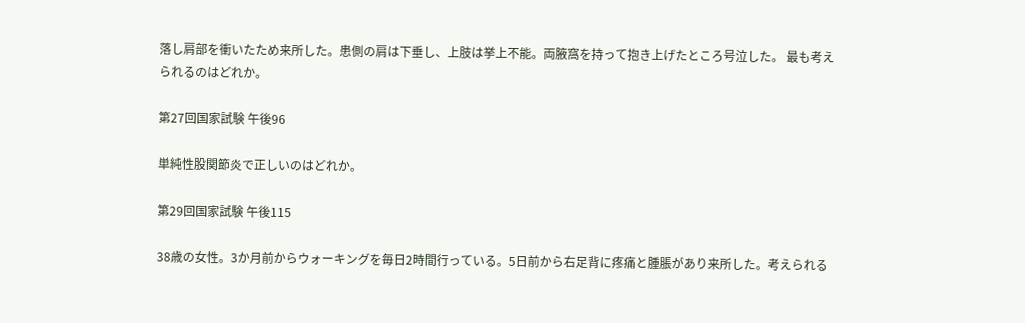落し肩部を衝いたため来所した。患側の肩は下垂し、上肢は挙上不能。両腋窩を持って抱き上げたところ号泣した。 最も考えられるのはどれか。

第27回国家試験 午後96

単純性股関節炎で正しいのはどれか。

第29回国家試験 午後115

38歳の女性。3か月前からウォーキングを毎日2時間行っている。5日前から右足背に疼痛と腫脹があり来所した。考えられる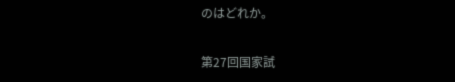のはどれか。

第27回国家試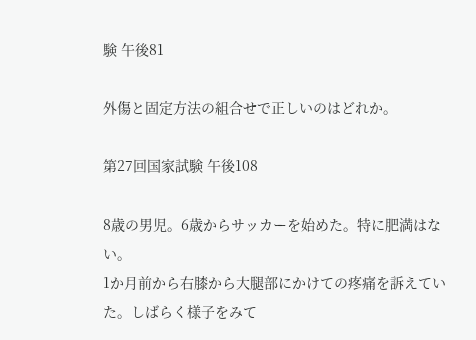験 午後81

外傷と固定方法の組合せで正しいのはどれか。

第27回国家試験 午後108

8歳の男児。6歳からサッカーを始めた。特に肥満はない。
1か月前から右膝から大腿部にかけての疼痛を訴えていた。しばらく様子をみて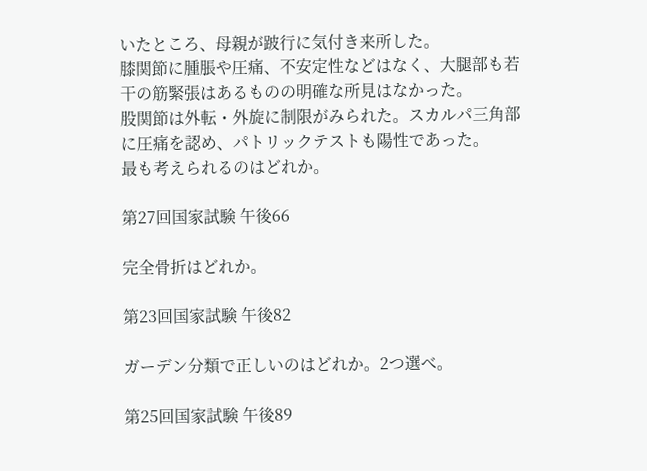いたところ、母親が跛行に気付き来所した。
膝関節に腫脹や圧痛、不安定性などはなく、大腿部も若干の筋緊張はあるものの明確な所見はなかった。
股関節は外転・外旋に制限がみられた。スカルパ三角部に圧痛を認め、パトリックテストも陽性であった。
最も考えられるのはどれか。

第27回国家試験 午後66

完全骨折はどれか。

第23回国家試験 午後82

ガーデン分類で正しいのはどれか。2つ選べ。

第25回国家試験 午後89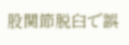股関節脱臼で誤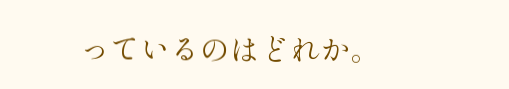っているのはどれか。